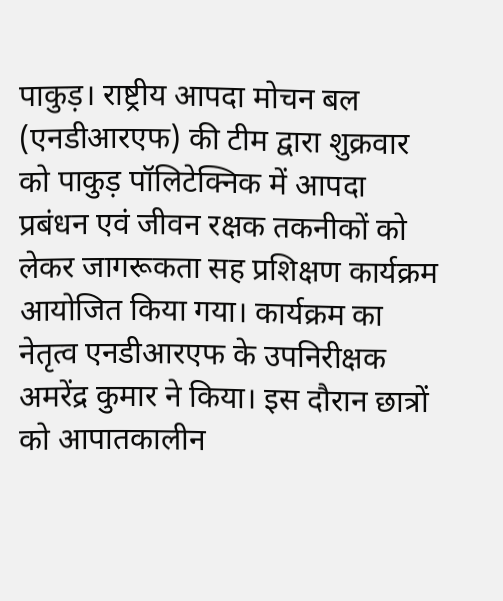पाकुड़। राष्ट्रीय आपदा मोचन बल (एनडीआरएफ) की टीम द्वारा शुक्रवार को पाकुड़ पॉलिटेक्निक में आपदा प्रबंधन एवं जीवन रक्षक तकनीकों को लेकर जागरूकता सह प्रशिक्षण कार्यक्रम आयोजित किया गया। कार्यक्रम का नेतृत्व एनडीआरएफ के उपनिरीक्षक अमरेंद्र कुमार ने किया। इस दौरान छात्रों को आपातकालीन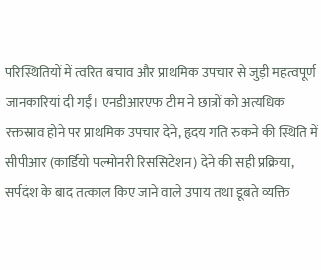परिस्थितियों में त्वरित बचाव और प्राथमिक उपचार से जुड़ी महत्वपूर्ण जानकारियां दी गईं। एनडीआरएफ टीम ने छात्रों को अत्यधिक रक्तस्राव होने पर प्राथमिक उपचार देने, हृदय गति रुकने की स्थिति में सीपीआर (कार्डियो पल्मोनरी रिससिटेशन) देने की सही प्रक्रिया, सर्पदंश के बाद तत्काल किए जाने वाले उपाय तथा डूबते व्यक्ति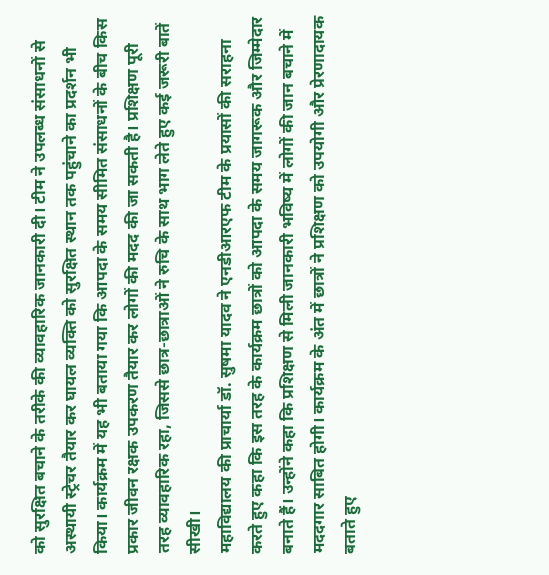को सुरक्षित बचाने के तरीके की व्यावहारिक जानकारी दी। टीम ने उपलब्ध संसाधनों से अस्थायी स्ट्रेचर तैयार कर घायल व्यक्ति को सुरक्षित स्थान तक पहुंचाने का प्रदर्शन भी किया। कार्यक्रम में यह भी बताया गया कि आपदा के समय सीमित संसाधनों के बीच किस प्रकार जीवन रक्षक उपकरण तैयार कर लोगों की मदद की जा सकती है। प्रशिक्षण पूरी तरह व्यावहारिक रहा, जिससे छात्र-छात्राओं ने रुचि के साथ भाग लेते हुए कई जरूरी बातें सीखी।
महाविद्यालय की प्राचार्या डॉ. सुषमा यादव ने एनडीआरएफ टीम के प्रयासों की सराहना करते हुए कहा कि इस तरह के कार्यक्रम छात्रों को आपदा के समय जागरूक और जिम्मेदार बनाते हैं। उन्होंने कहा कि प्रशिक्षण से मिली जानकारी भविष्य में लोगों की जान बचाने में मददगार साबित होगी। कार्यक्रम के अंत में छात्रों ने प्रशिक्षण को उपयोगी और प्रेरणादायक बताते हुए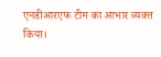एनडीआरएफ टीम का आभार व्यक्त किया।